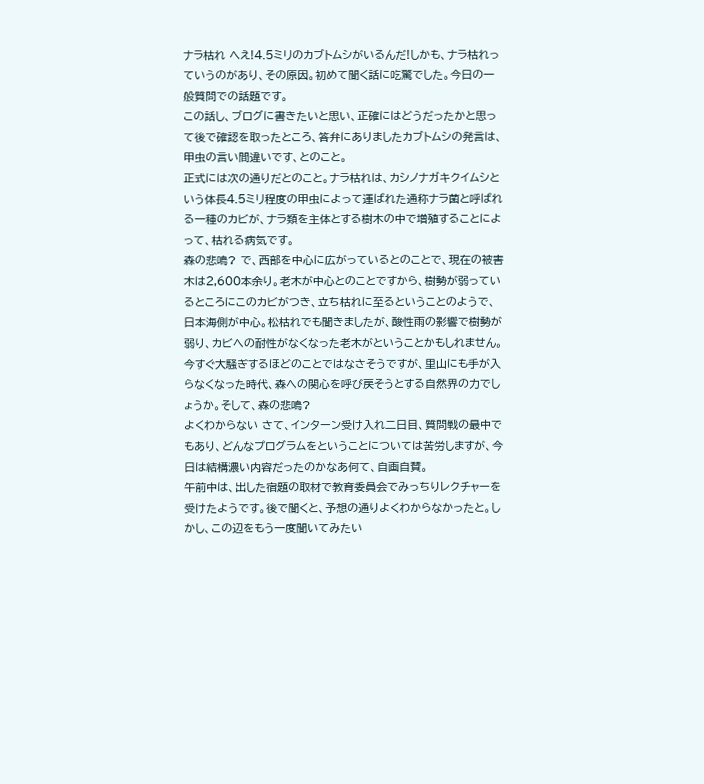ナラ枯れ へえ!4.5ミリのカブトムシがいるんだ!しかも、ナラ枯れっていうのがあり、その原因。初めて聞く話に吃驚でした。今日の一般質問での話題です。
この話し、ブログに書きたいと思い、正確にはどうだったかと思って後で確認を取ったところ、答弁にありましたカブトムシの発言は、甲虫の言い間違いです、とのこと。
正式には次の通りだとのこと。ナラ枯れは、カシノナガキクイムシという体長4.5ミリ程度の甲虫によって運ばれた通称ナラ菌と呼ばれる一種のカビが、ナラ類を主体とする樹木の中で増殖することによって、枯れる病気です。
森の悲鳴? で、西部を中心に広がっているとのことで、現在の被害木は2,600本余り。老木が中心とのことですから、樹勢が弱っているところにこのカビがつき、立ち枯れに至るということのようで、日本海側が中心。松枯れでも聞きましたが、酸性雨の影響で樹勢が弱り、カビへの耐性がなくなった老木がということかもしれません。
今すぐ大騒ぎするほどのことではなさそうですが、里山にも手が入らなくなった時代、森への関心を呼び戻そうとする自然界の力でしょうか。そして、森の悲鳴?
よくわからない さて、インターン受け入れ二日目、質問戦の最中でもあり、どんなプログラムをということについては苦労しますが、今日は結構濃い内容だったのかなあ何て、自画自賛。
午前中は、出した宿題の取材で教育委員会でみっちりレクチャーを受けたようです。後で聞くと、予想の通りよくわからなかったと。しかし、この辺をもう一度聞いてみたい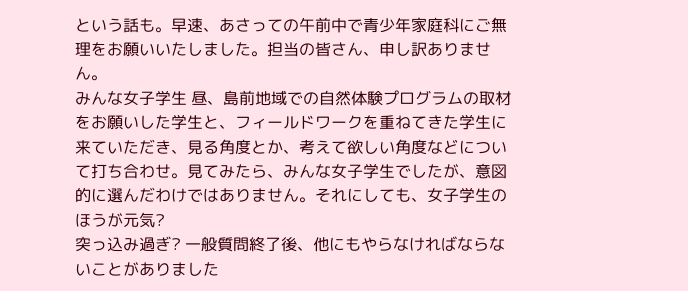という話も。早速、あさっての午前中で青少年家庭科にご無理をお願いいたしました。担当の皆さん、申し訳ありません。
みんな女子学生 昼、島前地域での自然体験プログラムの取材をお願いした学生と、フィールドワークを重ねてきた学生に来ていただき、見る角度とか、考えて欲しい角度などについて打ち合わせ。見てみたら、みんな女子学生でしたが、意図的に選んだわけではありません。それにしても、女子学生のほうが元気?
突っ込み過ぎ? 一般質問終了後、他にもやらなければならないことがありました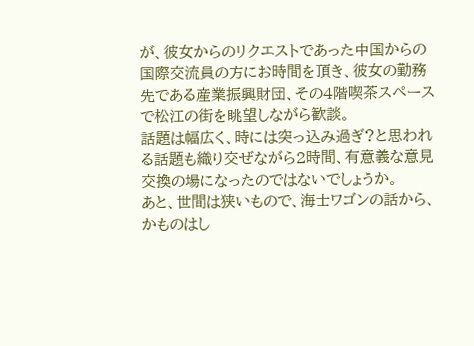が、彼女からのリクエストであった中国からの国際交流員の方にお時間を頂き、彼女の勤務先である産業振興財団、その4階喫茶スペースで松江の街を眺望しながら歓談。
話題は幅広く、時には突っ込み過ぎ?と思われる話題も織り交ぜながら2時間、有意義な意見交換の場になったのではないでしょうか。
あと、世間は狭いもので、海士ワゴンの話から、かものはし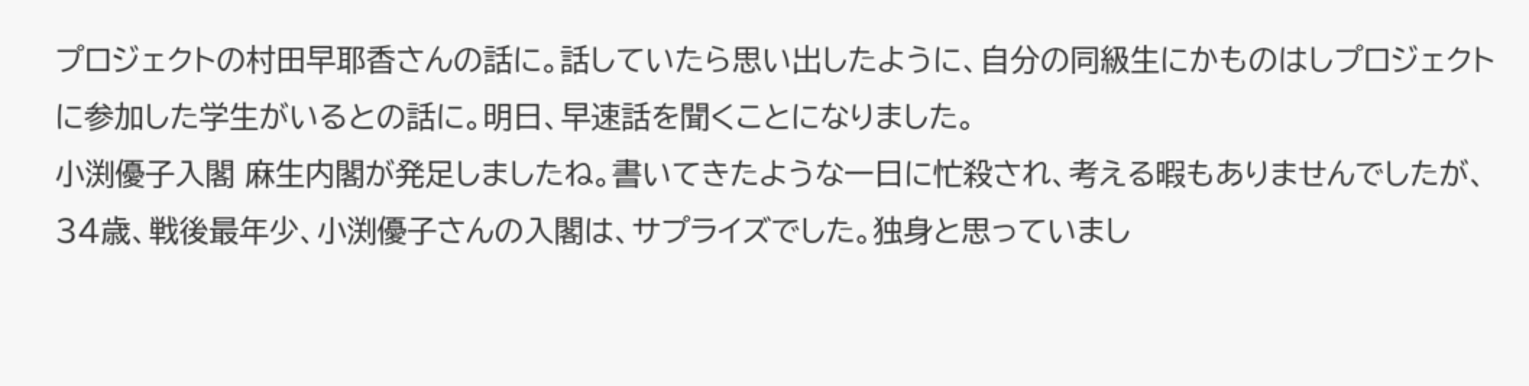プロジェクトの村田早耶香さんの話に。話していたら思い出したように、自分の同級生にかものはしプロジェクトに参加した学生がいるとの話に。明日、早速話を聞くことになりました。
小渕優子入閣 麻生内閣が発足しましたね。書いてきたような一日に忙殺され、考える暇もありませんでしたが、34歳、戦後最年少、小渕優子さんの入閣は、サプライズでした。独身と思っていまし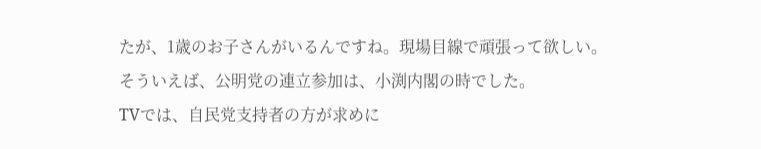たが、1歳のお子さんがいるんですね。現場目線で頑張って欲しい。
そういえば、公明党の連立参加は、小渕内閣の時でした。
TVでは、自民党支持者の方が求めに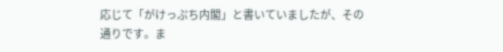応じて「がけっぷち内閣」と書いていましたが、その通りです。ま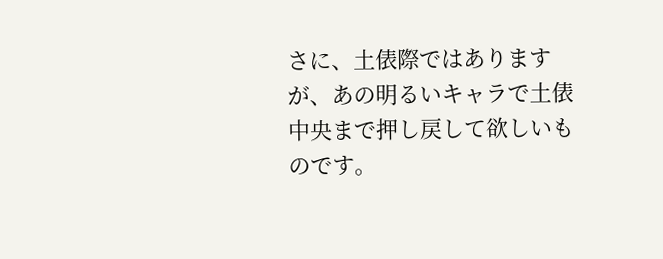さに、土俵際ではありますが、あの明るいキャラで土俵中央まで押し戻して欲しいものです。